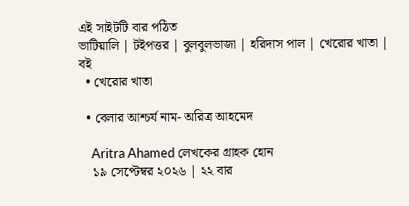এই সাইটটি বার পঠিত
ভাটিয়ালি | টইপত্তর | বুলবুলভাজা | হরিদাস পাল | খেরোর খাতা | বই
  • খেরোর খাতা

  • বেলার আশ্চর্য নাম- অরিত্র আহমেদ

    Aritra Ahamed লেখকের গ্রাহক হোন
    ১৯ সেপ্টেম্বর ২০২৬ | ২২ বার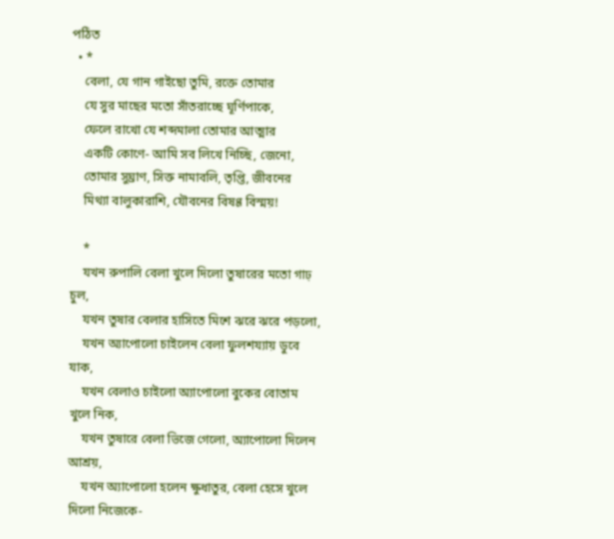পঠিত
  • *
    বেলা, যে গান গাইছো তুমি, রক্তে তোমার
    যে সুর মাছের মতো সাঁতরাচ্ছে ঘূর্ণিপাকে,
    ফেলে রাখো যে শব্দমালা তোমার আত্মার
    একটি কোণে- আমি সব লিখে নিচ্ছি, জেনো,
    তোমার সুঘ্রাণ, সিক্ত নামাবলি, তৃপ্তি, জীবনের
    মিথ্যা বালুকারাশি, যৌবনের বিষণ্ণ বিস্ময়!

    *
    যখন রুপালি বেলা খুলে দিলো তুষারের মতো গাঢ় চুল,
    যখন তুষার বেলার হাসিতে মিশে ঝরে ঝরে পড়লো,
    যখন অ্যাপোলো চাইলেন বেলা ফুলশয্যায় ডুবে যাক,
    যখন বেলাও চাইলো অ্যাপোলো বুকের বোতাম খুলে নিক,
    যখন তুষারে বেলা ভিজে গেলো, অ্যাপোলো দিলেন আশ্রয়,
    যখন অ্যাপোলো হলেন ক্ষুধাতুর, বেলা হেসে খুলে দিলো নিজেকে-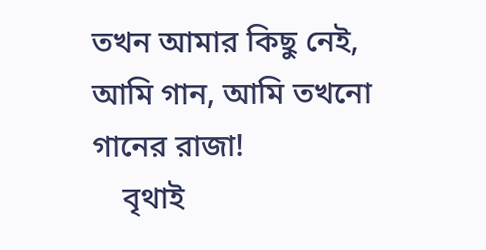তখন আমার কিছু নেই, আমি গান, আমি তখনো গানের রাজা!
    বৃথাই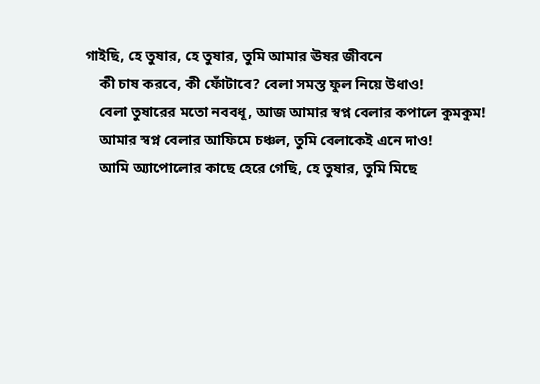গাইছি, হে তুষার, হে তুষার, তুমি আমার ঊষর জীবনে
    কী চাষ করবে, কী ফোঁটাবে? বেলা সমস্ত ফুল নিয়ে উধাও!
    বেলা তুষারের মতো নববধূ, আজ আমার স্বপ্ন বেলার কপালে কুমকুম!
    আমার স্বপ্ন বেলার আফিমে চঞ্চল, তুমি বেলাকেই এনে দাও!
    আমি অ্যাপোলোর কাছে হেরে গেছি, হে তুষার, তুমি মিছে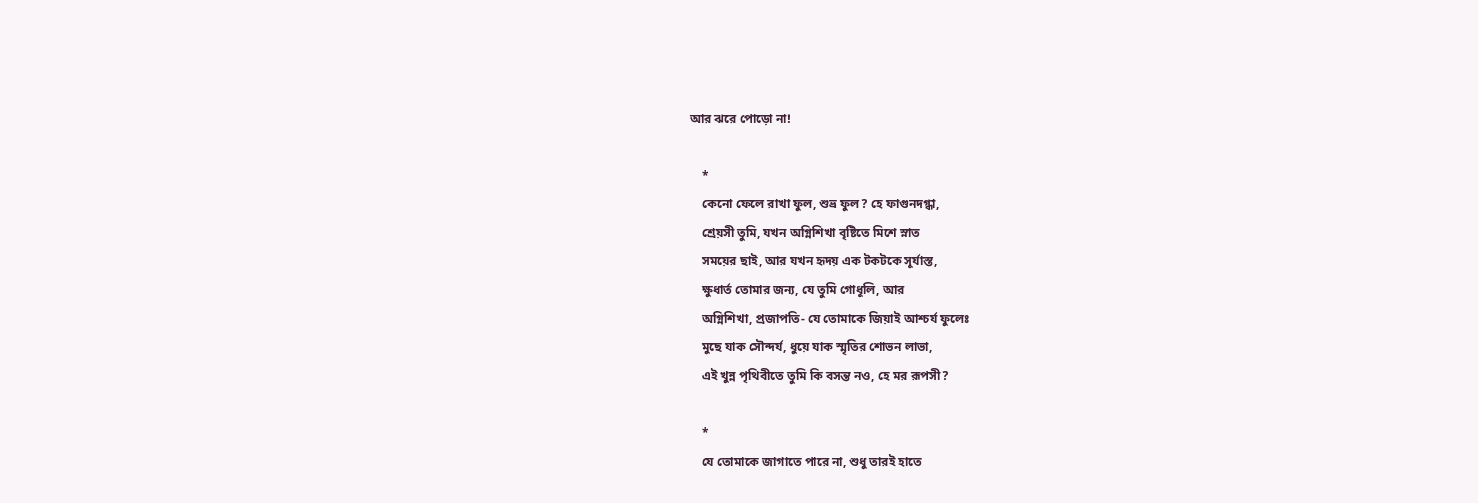আর ঝরে পোড়ো না!

    *
    কেনো ফেলে রাখা ফুল, শুভ্র ফুল? হে ফাগুনদগ্ধা,
    শ্রেয়সী তুমি, যখন অগ্নিশিখা বৃষ্টিতে মিশে স্নাত
    সময়ের ছাই, আর যখন হৃদয় এক টকটকে সূর্যাস্ত,
    ক্ষুধার্ত তোমার জন্য, যে তুমি গোধূলি, আর
    অগ্নিশিখা, প্রজাপতি- যে তোমাকে জিয়াই আশ্চর্য ফুলেঃ
    মুছে যাক সৌন্দর্য, ধুয়ে যাক স্মৃতির শোভন লাভা,
    এই খুন্ন পৃথিবীতে তুমি কি বসন্ত নও, হে মর রূপসী?

    *
    যে তোমাকে জাগাতে পারে না, শুধু তারই হাতে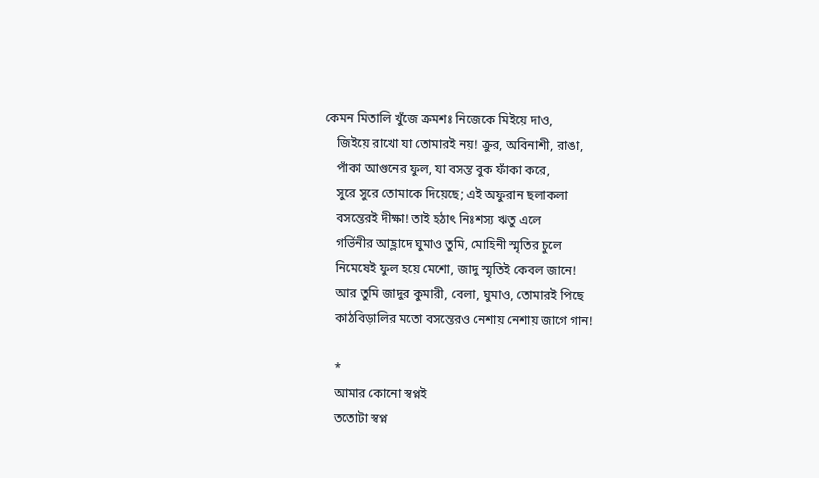কেমন মিতালি খুঁজে ক্রমশঃ নিজেকে মিইয়ে দাও,
    জিইয়ে রাখো যা তোমারই নয়! ক্রুর, অবিনাশী, রাঙা,
    পাঁকা আগুনের ফুল, যা বসন্ত বুক ফাঁকা করে,
    সুরে সুরে তোমাকে দিয়েছে; এই অফুরান ছলাকলা
    বসন্তেরই দীক্ষা! তাই হঠাৎ নিঃশস্য ঋতু এলে
    গর্ভিনীর আহ্লাদে ঘুমাও তুমি, মোহিনী স্মৃতির চুলে
    নিমেষেই ফুল হয়ে মেশো, জাদু স্মৃতিই কেবল জানে!
    আর তুমি জাদুর কুমারী, বেলা, ঘুমাও, তোমারই পিছে
    কাঠবিড়ালির মতো বসন্তেরও নেশায় নেশায় জাগে গান!

    *
    আমার কোনো স্বপ্নই
    ততোটা স্বপ্ন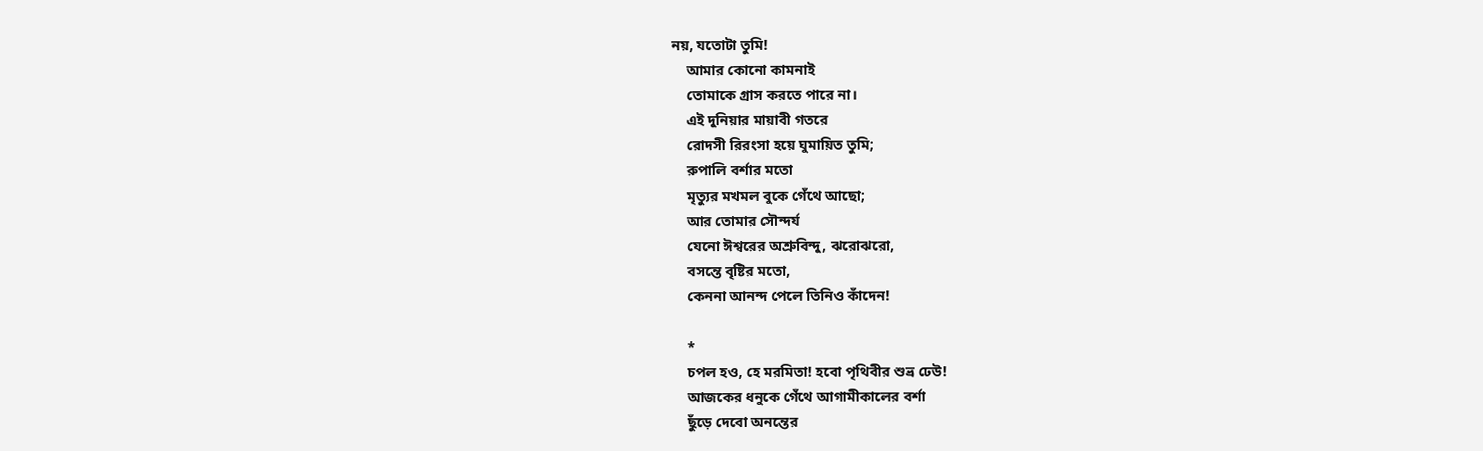নয়, যতোটা তুমি!
    আমার কোনো কামনাই
    তোমাকে গ্রাস করতে পারে না।
    এই দুনিয়ার মায়াবী গতরে
    রোদসী রিরংসা হয়ে ঘুমায়িত তুমি;
    রুপালি বর্শার মতো
    মৃত্যুর মখমল বুকে গেঁথে আছো;
    আর তোমার সৌন্দর্য
    যেনো ঈশ্বরের অশ্রুবিন্দু, ঝরোঝরো,
    বসন্তে বৃষ্টির মতো,
    কেননা আনন্দ পেলে তিনিও কাঁদেন!

    *
    চপল হও, হে মরমিতা! হবো পৃথিবীর শুভ্র ঢেউ!
    আজকের ধনুকে গেঁথে আগামীকালের বর্শা
    ছুঁড়ে দেবো অনন্তের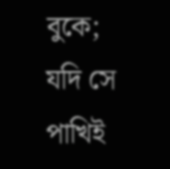বুকে; যদি সে পাখিই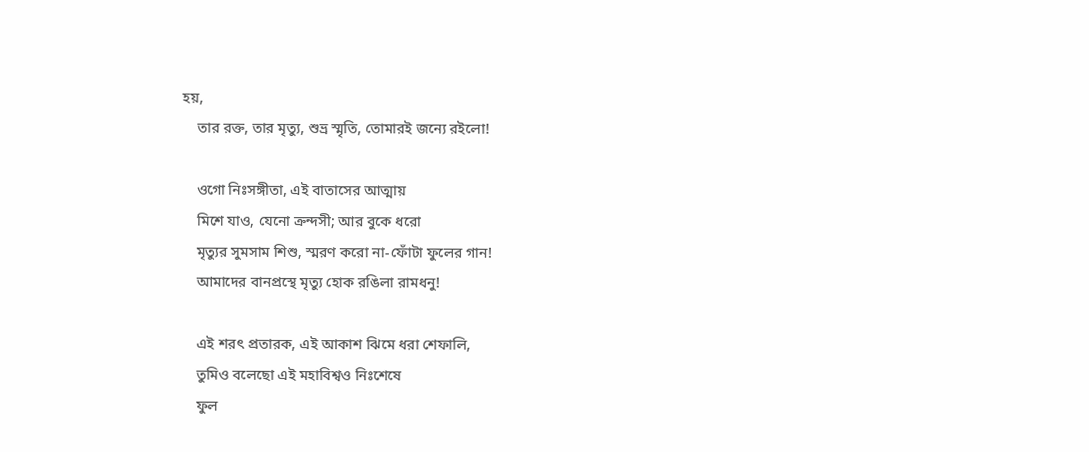হয়,
    তার রক্ত, তার মৃত্যু, শুভ্র স্মৃতি, তোমারই জন্যে রইলো!

    ওগো নিঃসঙ্গীতা, এই বাতাসের আত্মায়
    মিশে যাও, যেনো ক্রন্দসী; আর বুকে ধরো
    মৃত্যুর সুমসাম শিশু, স্মরণ করো না-ফোঁটা ফুলের গান!
    আমাদের বানপ্রস্থে মৃত্যু হোক রঙিলা রামধনু!

    এই শরৎ প্রতারক, এই আকাশ ঝিমে ধরা শেফালি,
    তুমিও বলেছো এই মহাবিশ্বও নিঃশেষে
    ফুল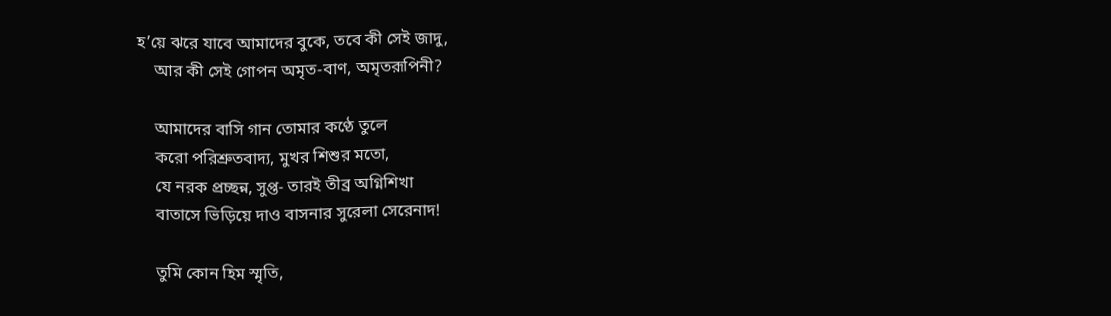হ’য়ে ঝরে যাবে আমাদের বুকে, তবে কী সেই জাদু,
    আর কী সেই গোপন অমৃত-বাণ, অমৃতরূপিনী?

    আমাদের বাসি গান তোমার কণ্ঠে তুলে
    করো পরিশ্রুতবাদ্য, মুখর শিশুর মতো,
    যে নরক প্রচ্ছন্ন, সুপ্ত- তারই তীব্র অগ্নিশিখা
    বাতাসে ভিড়িয়ে দাও বাসনার সুরেলা সেরেনাদ!

    তুমি কোন হিম স্মৃতি,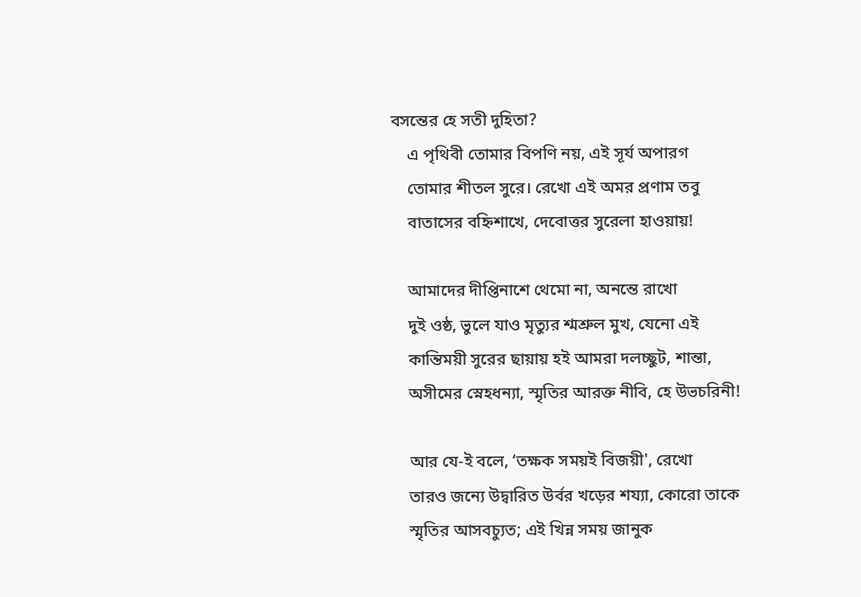বসন্তের হে সতী দুহিতা?
    এ পৃথিবী তোমার বিপণি নয়, এই সূর্য অপারগ
    তোমার শীতল সুরে। রেখো এই অমর প্রণাম তবু
    বাতাসের বহ্নিশাখে, দেবোত্তর সুরেলা হাওয়ায়!

    আমাদের দীপ্তিনাশে থেমো না, অনন্তে রাখো
    দুই ওষ্ঠ, ভুলে যাও মৃত্যুর শ্মশ্রুল মুখ, যেনো এই
    কান্তিময়ী সুরের ছায়ায় হই আমরা দলচ্ছুট, শান্তা,
    অসীমের স্নেহধন্যা, স্মৃতির আরক্ত নীবি, হে উভচরিনী!

    আর যে-ই বলে, ‘তক্ষক সময়ই বিজয়ী', রেখো
    তারও জন্যে উদ্বারিত উর্বর খড়ের শয্যা, কোরো তাকে
    স্মৃতির আসবচ্যুত; এই খিন্ন সময় জানুক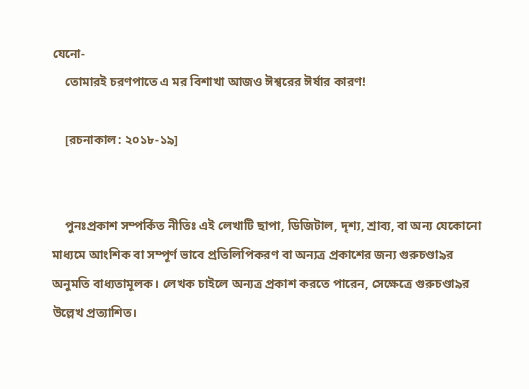যেনো-
    তোমারই চরণপাতে এ মর বিশাখা আজও ঈশ্বরের ঈর্ষার কারণ!

    [রচনাকাল: ২০১৮-১৯]


    পুনঃপ্রকাশ সম্পর্কিত নীতিঃ এই লেখাটি ছাপা, ডিজিটাল, দৃশ্য, শ্রাব্য, বা অন্য যেকোনো মাধ্যমে আংশিক বা সম্পূর্ণ ভাবে প্রতিলিপিকরণ বা অন্যত্র প্রকাশের জন্য গুরুচণ্ডা৯র অনুমতি বাধ্যতামূলক। লেখক চাইলে অন্যত্র প্রকাশ করতে পারেন, সেক্ষেত্রে গুরুচণ্ডা৯র উল্লেখ প্রত্যাশিত।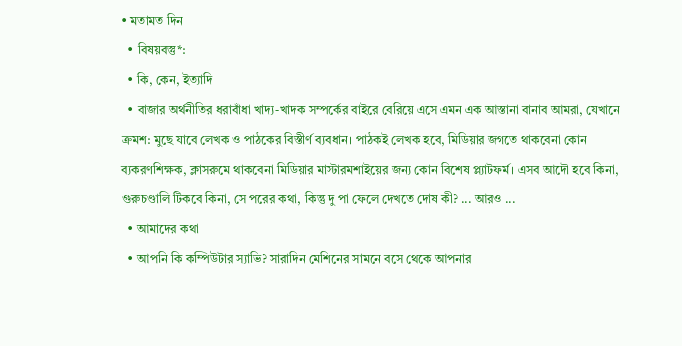• মতামত দিন
  • বিষয়বস্তু*:
  • কি, কেন, ইত্যাদি
  • বাজার অর্থনীতির ধরাবাঁধা খাদ্য-খাদক সম্পর্কের বাইরে বেরিয়ে এসে এমন এক আস্তানা বানাব আমরা, যেখানে ক্রমশ: মুছে যাবে লেখক ও পাঠকের বিস্তীর্ণ ব্যবধান। পাঠকই লেখক হবে, মিডিয়ার জগতে থাকবেনা কোন ব্যকরণশিক্ষক, ক্লাসরুমে থাকবেনা মিডিয়ার মাস্টারমশাইয়ের জন্য কোন বিশেষ প্ল্যাটফর্ম। এসব আদৌ হবে কিনা, গুরুচণ্ডালি টিকবে কিনা, সে পরের কথা, কিন্তু দু পা ফেলে দেখতে দোষ কী? ... আরও ...
  • আমাদের কথা
  • আপনি কি কম্পিউটার স্যাভি? সারাদিন মেশিনের সামনে বসে থেকে আপনার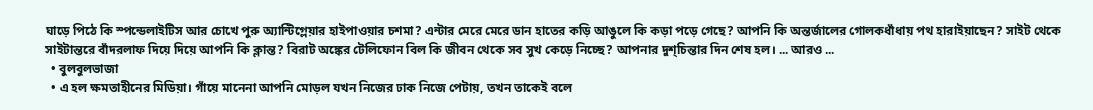ঘাড়ে পিঠে কি স্পন্ডেলাইটিস আর চোখে পুরু অ্যান্টিগ্লেয়ার হাইপাওয়ার চশমা? এন্টার মেরে মেরে ডান হাতের কড়ি আঙুলে কি কড়া পড়ে গেছে? আপনি কি অন্তর্জালের গোলকধাঁধায় পথ হারাইয়াছেন? সাইট থেকে সাইটান্তরে বাঁদরলাফ দিয়ে দিয়ে আপনি কি ক্লান্ত? বিরাট অঙ্কের টেলিফোন বিল কি জীবন থেকে সব সুখ কেড়ে নিচ্ছে? আপনার দুশ্‌চিন্তার দিন শেষ হল। ... আরও ...
  • বুলবুলভাজা
  • এ হল ক্ষমতাহীনের মিডিয়া। গাঁয়ে মানেনা আপনি মোড়ল যখন নিজের ঢাক নিজে পেটায়, তখন তাকেই বলে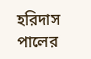হরিদাস পালের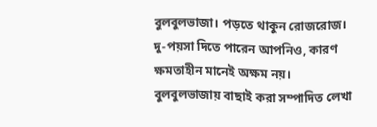বুলবুলভাজা। পড়তে থাকুন রোজরোজ। দু-পয়সা দিতে পারেন আপনিও, কারণ ক্ষমতাহীন মানেই অক্ষম নয়। বুলবুলভাজায় বাছাই করা সম্পাদিত লেখা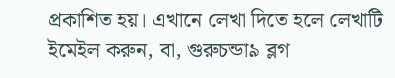প্রকাশিত হয়। এখানে লেখা দিতে হলে লেখাটি ইমেইল করুন, বা, গুরুচন্ডা৯ ব্লগ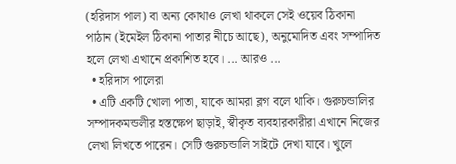(হরিদাস পাল) বা অন্য কোথাও লেখা থাকলে সেই ওয়েব ঠিকানা পাঠান (ইমেইল ঠিকানা পাতার নীচে আছে), অনুমোদিত এবং সম্পাদিত হলে লেখা এখানে প্রকাশিত হবে। ... আরও ...
  • হরিদাস পালেরা
  • এটি একটি খোলা পাতা, যাকে আমরা ব্লগ বলে থাকি। গুরুচন্ডালির সম্পাদকমন্ডলীর হস্তক্ষেপ ছাড়াই, স্বীকৃত ব্যবহারকারীরা এখানে নিজের লেখা লিখতে পারেন। সেটি গুরুচন্ডালি সাইটে দেখা যাবে। খুলে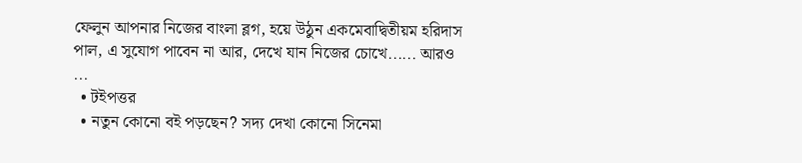ফেলুন আপনার নিজের বাংলা ব্লগ, হয়ে উঠুন একমেবাদ্বিতীয়ম হরিদাস পাল, এ সুযোগ পাবেন না আর, দেখে যান নিজের চোখে...... আরও ...
  • টইপত্তর
  • নতুন কোনো বই পড়ছেন? সদ্য দেখা কোনো সিনেমা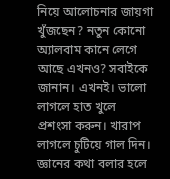নিয়ে আলোচনার জায়গা খুঁজছেন? নতুন কোনো অ্যালবাম কানে লেগে আছে এখনও? সবাইকে জানান। এখনই। ভালো লাগলে হাত খুলে প্রশংসা করুন। খারাপ লাগলে চুটিয়ে গাল দিন। জ্ঞানের কথা বলার হলে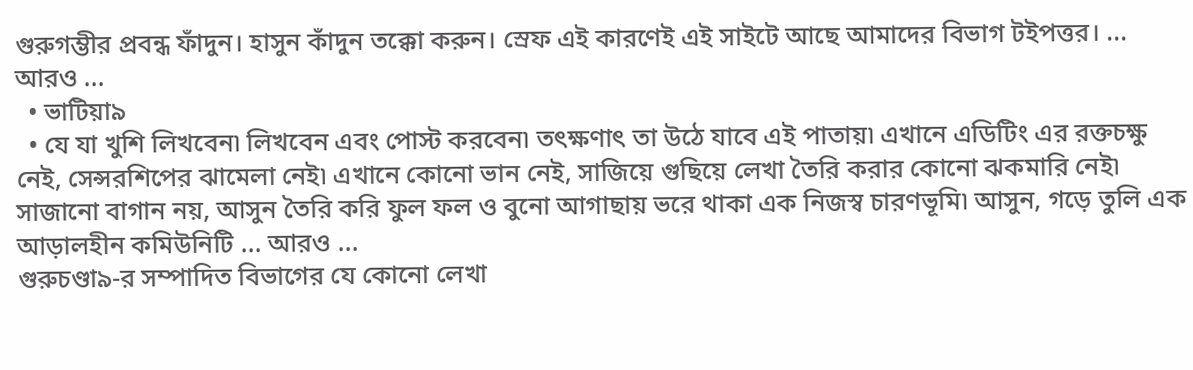গুরুগম্ভীর প্রবন্ধ ফাঁদুন। হাসুন কাঁদুন তক্কো করুন। স্রেফ এই কারণেই এই সাইটে আছে আমাদের বিভাগ টইপত্তর। ... আরও ...
  • ভাটিয়া৯
  • যে যা খুশি লিখবেন৷ লিখবেন এবং পোস্ট করবেন৷ তৎক্ষণাৎ তা উঠে যাবে এই পাতায়৷ এখানে এডিটিং এর রক্তচক্ষু নেই, সেন্সরশিপের ঝামেলা নেই৷ এখানে কোনো ভান নেই, সাজিয়ে গুছিয়ে লেখা তৈরি করার কোনো ঝকমারি নেই৷ সাজানো বাগান নয়, আসুন তৈরি করি ফুল ফল ও বুনো আগাছায় ভরে থাকা এক নিজস্ব চারণভূমি৷ আসুন, গড়ে তুলি এক আড়ালহীন কমিউনিটি ... আরও ...
গুরুচণ্ডা৯-র সম্পাদিত বিভাগের যে কোনো লেখা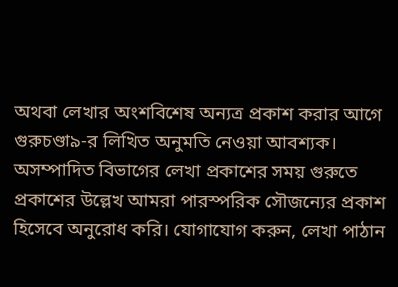অথবা লেখার অংশবিশেষ অন্যত্র প্রকাশ করার আগে গুরুচণ্ডা৯-র লিখিত অনুমতি নেওয়া আবশ্যক। অসম্পাদিত বিভাগের লেখা প্রকাশের সময় গুরুতে প্রকাশের উল্লেখ আমরা পারস্পরিক সৌজন্যের প্রকাশ হিসেবে অনুরোধ করি। যোগাযোগ করুন, লেখা পাঠান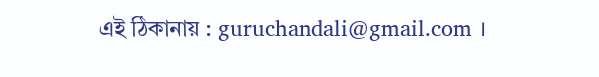এই ঠিকানায় : guruchandali@gmail.com ।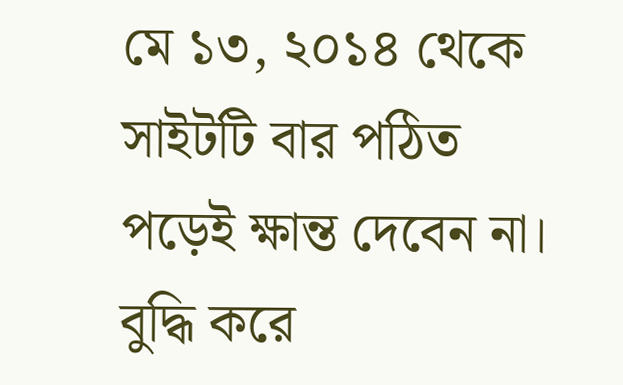মে ১৩, ২০১৪ থেকে সাইটটি বার পঠিত
পড়েই ক্ষান্ত দেবেন না। বুদ্ধি করে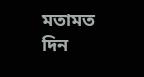মতামত দিন